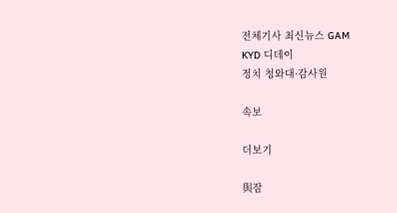전체기사 최신뉴스 GAM
KYD 디데이
정치 청와대·감사원

속보

더보기

與잠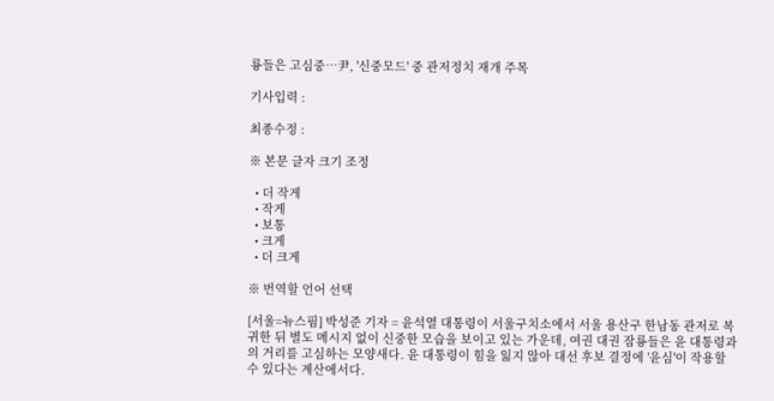룡들은 고심중…尹, '신중모드' 중 관저정치 재개 주목

기사입력 :

최종수정 :

※ 본문 글자 크기 조정

  • 더 작게
  • 작게
  • 보통
  • 크게
  • 더 크게

※ 번역할 언어 선택

[서울=뉴스핌] 박성준 기자 = 윤석열 대통령이 서울구치소에서 서울 용산구 한남동 관저로 복귀한 뒤 별도 메시지 없이 신중한 모습을 보이고 있는 가운데, 여권 대권 잠룡들은 윤 대통령과의 거리를 고심하는 모양새다. 윤 대통령이 힘을 잃지 않아 대선 후보 결정에 '윤심'이 작용할 수 있다는 계산에서다.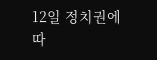12일 정치권에 따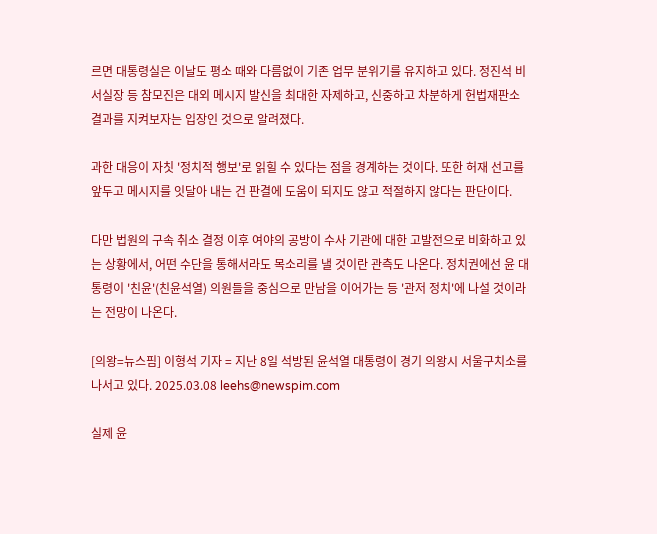르면 대통령실은 이날도 평소 때와 다름없이 기존 업무 분위기를 유지하고 있다. 정진석 비서실장 등 참모진은 대외 메시지 발신을 최대한 자제하고, 신중하고 차분하게 헌법재판소 결과를 지켜보자는 입장인 것으로 알려졌다.

과한 대응이 자칫 '정치적 행보'로 읽힐 수 있다는 점을 경계하는 것이다. 또한 허재 선고를 앞두고 메시지를 잇달아 내는 건 판결에 도움이 되지도 않고 적절하지 않다는 판단이다.

다만 법원의 구속 취소 결정 이후 여야의 공방이 수사 기관에 대한 고발전으로 비화하고 있는 상황에서, 어떤 수단을 통해서라도 목소리를 낼 것이란 관측도 나온다. 정치권에선 윤 대통령이 '친윤'(친윤석열) 의원들을 중심으로 만남을 이어가는 등 '관저 정치'에 나설 것이라는 전망이 나온다.

[의왕=뉴스핌] 이형석 기자 = 지난 8일 석방된 윤석열 대통령이 경기 의왕시 서울구치소를 나서고 있다. 2025.03.08 leehs@newspim.com

실제 윤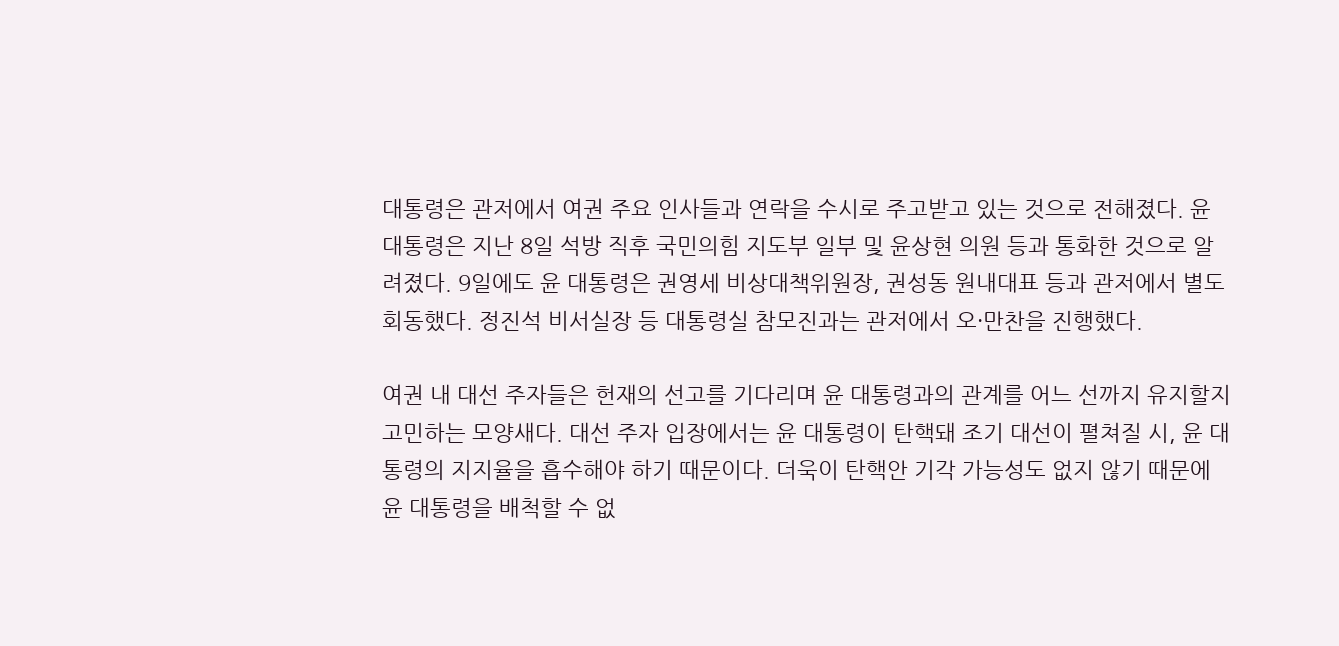대통령은 관저에서 여권 주요 인사들과 연락을 수시로 주고받고 있는 것으로 전해졌다. 윤 대통령은 지난 8일 석방 직후 국민의힘 지도부 일부 및 윤상현 의원 등과 통화한 것으로 알려졌다. 9일에도 윤 대통령은 권영세 비상대책위원장, 권성동 원내대표 등과 관저에서 별도 회동했다. 정진석 비서실장 등 대통령실 참모진과는 관저에서 오·만찬을 진행했다.

여권 내 대선 주자들은 헌재의 선고를 기다리며 윤 대통령과의 관계를 어느 선까지 유지할지 고민하는 모양새다. 대선 주자 입장에서는 윤 대통령이 탄핵돼 조기 대선이 펼쳐질 시, 윤 대통령의 지지율을 흡수해야 하기 때문이다. 더욱이 탄핵안 기각 가능성도 없지 않기 때문에 윤 대통령을 배척할 수 없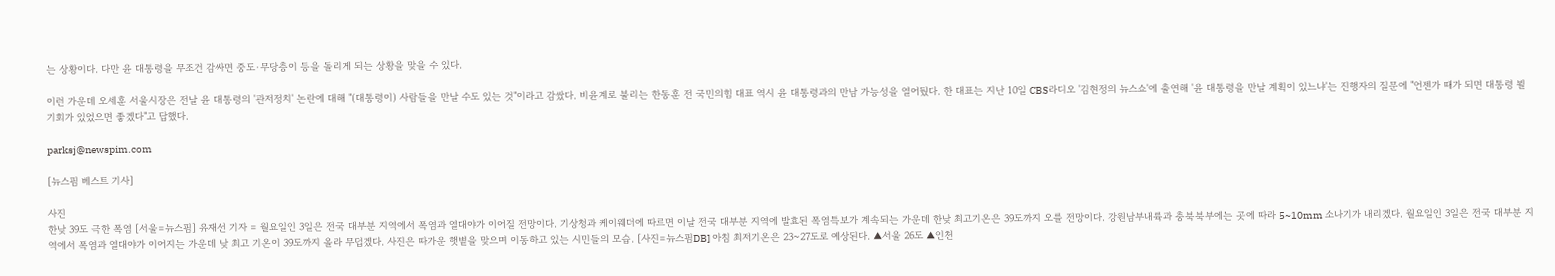는 상황이다. 다만 윤 대통령을 무조건 감싸면 중도·무당층이 등을 돌리게 되는 상황을 맞을 수 있다.

이런 가운데 오세훈 서울시장은 전날 윤 대통령의 '관저정치' 논란에 대해 "(대통령이) 사람들을 만날 수도 있는 것"이라고 감쌌다. 비윤계로 불리는 한동훈 전 국민의힘 대표 역시 윤 대통령과의 만남 가능성을 열어뒀다. 한 대표는 지난 10일 CBS라디오 '김현정의 뉴스쇼'에 출연해 '윤 대통령을 만날 계획이 있느냐'는 진행자의 질문에 "언젠가 때가 되면 대통령 뵐 기회가 있었으면 좋겠다"고 답했다.

parksj@newspim.com

[뉴스핌 베스트 기사]

사진
한낮 39도 극한 폭염 [서울=뉴스핌] 유재선 기자 = 월요일인 3일은 전국 대부분 지역에서 폭염과 열대야가 이어질 전망이다. 기상청과 케이웨더에 따르면 이날 전국 대부분 지역에 발효된 폭염특보가 계속되는 가운데 한낮 최고기온은 39도까지 오를 전망이다. 강원남부내륙과 충북북부에는 곳에 따라 5~10mm 소나기가 내리겠다. 월요일인 3일은 전국 대부분 지역에서 폭염과 열대야가 이어지는 가운데 낮 최고 기온이 39도까지 올라 무덥겠다. 사진은 따가운 햇볕을 맞으며 이동하고 있는 시민들의 모습. [사진=뉴스핌DB] 아침 최저기온은 23~27도로 예상된다. ▲서울 26도 ▲인천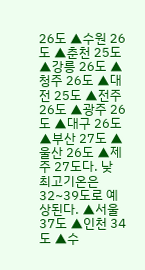26도 ▲수원 26도 ▲춘천 25도 ▲강릉 26도 ▲청주 26도 ▲대전 25도 ▲전주 26도 ▲광주 26도 ▲대구 26도 ▲부산 27도 ▲울산 26도 ▲제주 27도다. 낮 최고기온은 32~39도로 예상된다. ▲서울 37도 ▲인천 34도 ▲수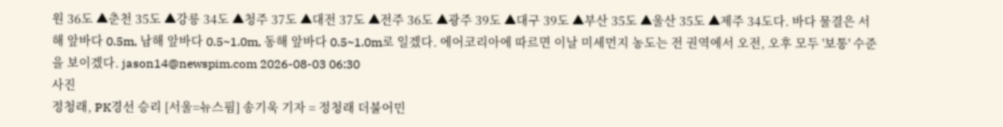원 36도 ▲춘천 35도 ▲강릉 34도 ▲청주 37도 ▲대전 37도 ▲전주 36도 ▲광주 39도 ▲대구 39도 ▲부산 35도 ▲울산 35도 ▲제주 34도다. 바다 물결은 서해 앞바다 0.5m, 남해 앞바다 0.5~1.0m, 동해 앞바다 0.5~1.0m로 일겠다. 에어코리아에 따르면 이날 미세먼지 농도는 전 권역에서 오전, 오후 모두 '보통' 수준을 보이겠다. jason14@newspim.com 2026-08-03 06:30
사진
정청래, PK경선 승리 [서울=뉴스핌] 송기욱 기자 = 정청래 더불어민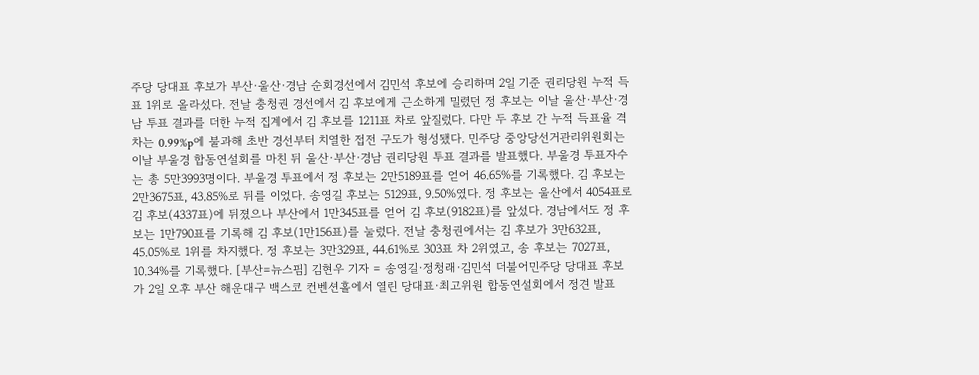주당 당대표 후보가 부산·울산·경남 순회경선에서 김민석 후보에 승리하며 2일 기준 권리당원 누적 득표 1위로 올라섰다. 전날 충청권 경선에서 김 후보에게 근소하게 밀렸던 정 후보는 이날 울산·부산·경남 투표 결과를 더한 누적 집계에서 김 후보를 1211표 차로 앞질렀다. 다만 두 후보 간 누적 득표율 격차는 0.99%p에 불과해 초반 경선부터 치열한 접전 구도가 형성됐다. 민주당 중앙당선거관리위원회는 이날 부울경 합동연설회를 마친 뒤 울산·부산·경남 권리당원 투표 결과를 발표했다. 부울경 투표자수는 총 5만3993명이다. 부울경 투표에서 정 후보는 2만5189표를 얻어 46.65%를 기록했다. 김 후보는 2만3675표, 43.85%로 뒤를 이었다. 송영길 후보는 5129표, 9.50%였다. 정 후보는 울산에서 4054표로 김 후보(4337표)에 뒤졌으나 부산에서 1만345표를 얻어 김 후보(9182표)를 앞섰다. 경남에서도 정 후보는 1만790표를 기록해 김 후보(1만156표)를 눌렀다. 전날 충청권에서는 김 후보가 3만632표, 45.05%로 1위를 차지했다. 정 후보는 3만329표, 44.61%로 303표 차 2위였고, 송 후보는 7027표, 10.34%를 기록했다. [부산=뉴스핌] 김현우 기자 = 송영길·정청래·김민석 더불어민주당 당대표 후보가 2일 오후 부산 해운대구 백스코 컨벤션홀에서 열린 당대표·최고위원 합동연설회에서 정견 발표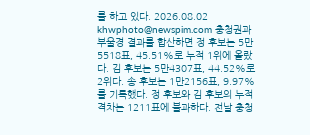를 하고 있다. 2026.08.02 khwphoto@newspim.com 충청권과 부울경 결과를 합산하면 정 후보는 5만5518표, 45.51%로 누적 1위에 올랐다. 김 후보는 5만4307표, 44.52%로 2위다. 송 후보는 1만2156표, 9.97%를 기록했다. 정 후보와 김 후보의 누적 격차는 1211표에 불과하다. 전날 충청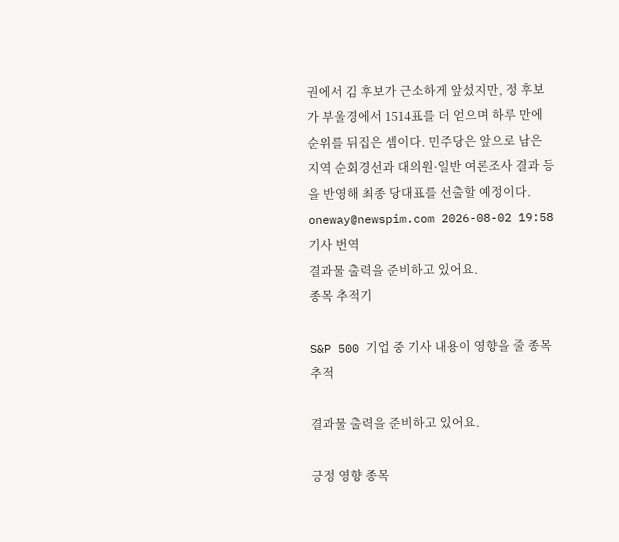권에서 김 후보가 근소하게 앞섰지만, 정 후보가 부울경에서 1514표를 더 얻으며 하루 만에 순위를 뒤집은 셈이다. 민주당은 앞으로 남은 지역 순회경선과 대의원·일반 여론조사 결과 등을 반영해 최종 당대표를 선출할 예정이다. oneway@newspim.com 2026-08-02 19:58
기사 번역
결과물 출력을 준비하고 있어요.
종목 추적기

S&P 500 기업 중 기사 내용이 영향을 줄 종목 추적

결과물 출력을 준비하고 있어요.

긍정 영향 종목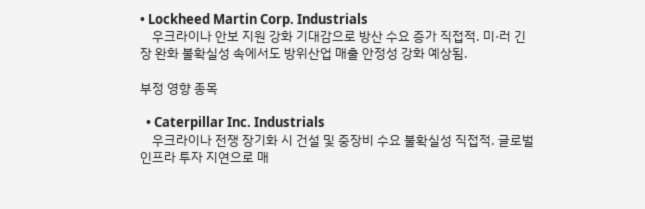• Lockheed Martin Corp. Industrials
    우크라이나 안보 지원 강화 기대감으로 방산 수요 증가 직접적. 미·러 긴장 완화 불확실성 속에서도 방위산업 매출 안정성 강화 예상됨.

부정 영향 종목

  • Caterpillar Inc. Industrials
    우크라이나 전쟁 장기화 시 건설 및 중장비 수요 불확실성 직접적. 글로벌 인프라 투자 지연으로 매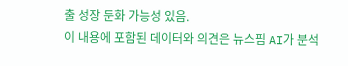출 성장 둔화 가능성 있음.
이 내용에 포함된 데이터와 의견은 뉴스핌 AI가 분석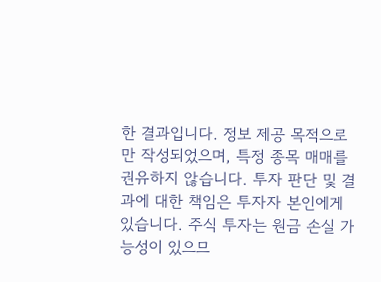한 결과입니다. 정보 제공 목적으로만 작성되었으며, 특정 종목 매매를 권유하지 않습니다. 투자 판단 및 결과에 대한 책임은 투자자 본인에게 있습니다. 주식 투자는 원금 손실 가능성이 있으므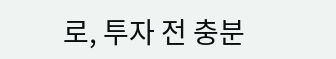로, 투자 전 충분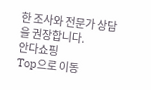한 조사와 전문가 상담을 권장합니다.
안다쇼핑
Top으로 이동